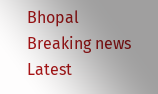Bhopal Breaking news Latest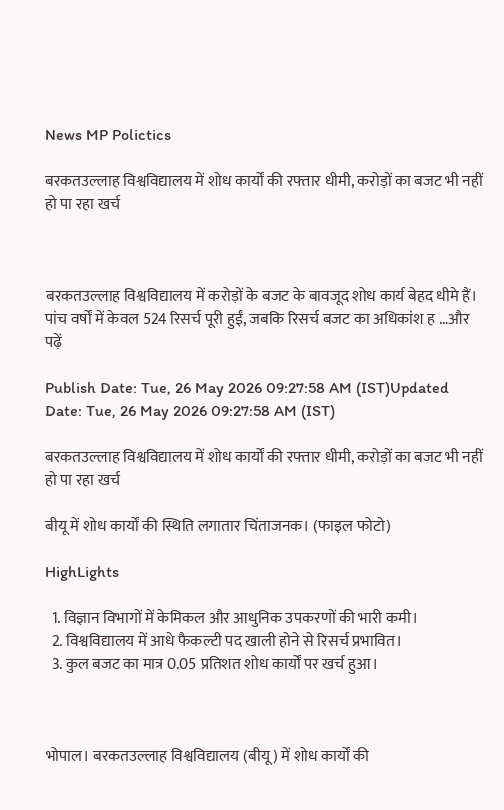News MP Polictics

बरकतउल्लाह विश्वविद्यालय में शोध कार्यों की रफ्तार धीमी, करोड़ों का बजट भी नहीं हो पा रहा खर्च



बरकतउल्लाह विश्वविद्यालय में करोड़ों के बजट के बावजूद शोध कार्य बेहद धीमे हैं। पांच वर्षों में केवल 524 रिसर्च पूरी हुईं, जबकि रिसर्च बजट का अधिकांश ह …और पढ़ें

Publish Date: Tue, 26 May 2026 09:27:58 AM (IST)Updated Date: Tue, 26 May 2026 09:27:58 AM (IST)

बरकतउल्लाह विश्वविद्यालय में शोध कार्यों की रफ्तार धीमी, करोड़ों का बजट भी नहीं हो पा रहा खर्च

बीयू में शोध कार्यों की स्थिति लगातार चिंताजनक। (फाइल फोटो)

HighLights

  1. विज्ञान विभागों में केमिकल और आधुनिक उपकरणों की भारी कमी।
  2. विश्वविद्यालय में आधे फैकल्टी पद खाली होने से रिसर्च प्रभावित।
  3. कुल बजट का मात्र 0.05 प्रतिशत शोध कार्यों पर खर्च हुआ।



भोपाल। बरकतउल्लाह विश्वविद्यालय (बीयू) में शोध कार्यों की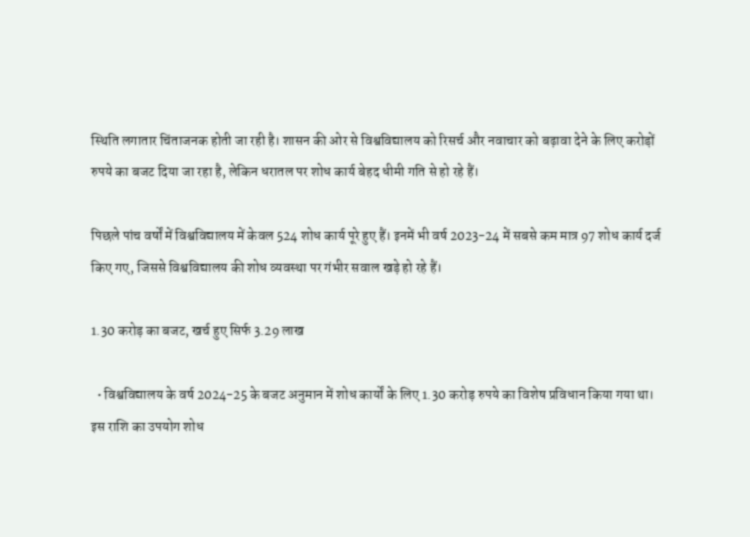स्थिति लगातार चिंताजनक होती जा रही है। शासन की ओर से विश्वविद्यालय को रिसर्च और नवाचार को बढ़ावा देने के लिए करोड़ों रुपये का बजट दिया जा रहा है, लेकिन धरातल पर शोध कार्य बेहद धीमी गति से हो रहे हैं।

पिछले पांच वर्षों में विश्वविद्यालय में केवल 524 शोध कार्य पूरे हुए हैं। इनमें भी वर्ष 2023-24 में सबसे कम मात्र 97 शोध कार्य दर्ज किए गए, जिससे विश्वविद्यालय की शोध व्यवस्था पर गंभीर सवाल खड़े हो रहे हैं।

1.30 करोड़ का बजट, खर्च हुए सिर्फ 3.29 लाख

  • विश्वविद्यालय के वर्ष 2024-25 के बजट अनुमान में शोध कार्यों के लिए 1.30 करोड़ रुपये का विशेष प्रविधान किया गया था। इस राशि का उपयोग शोध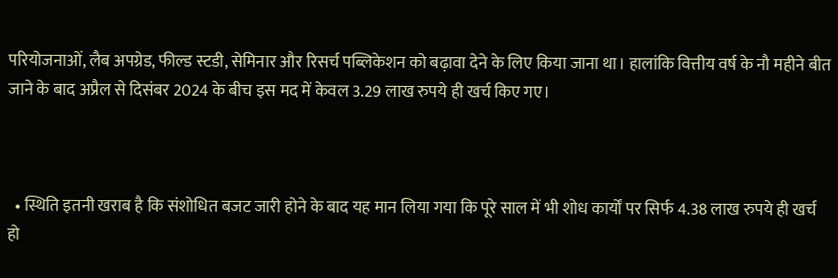परियोजनाओं, लैब अपग्रेड, फील्ड स्टडी, सेमिनार और रिसर्च पब्लिकेशन को बढ़ावा देने के लिए किया जाना था। हालांकि वित्तीय वर्ष के नौ महीने बीत जाने के बाद अप्रैल से दिसंबर 2024 के बीच इस मद में केवल 3.29 लाख रुपये ही खर्च किए गए।



  • स्थिति इतनी खराब है कि संशोधित बजट जारी होने के बाद यह मान लिया गया कि पूरे साल में भी शोध कार्यों पर सिर्फ 4.38 लाख रुपये ही खर्च हो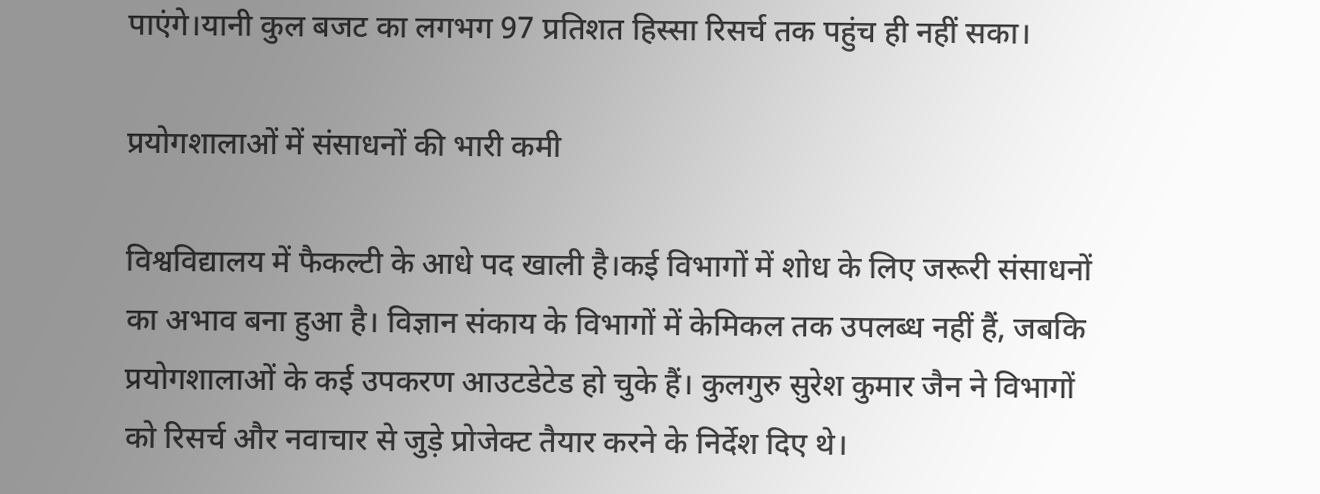पाएंगे।यानी कुल बजट का लगभग 97 प्रतिशत हिस्सा रिसर्च तक पहुंच ही नहीं सका।

प्रयोगशालाओं में संसाधनों की भारी कमी

विश्वविद्यालय में फैकल्टी के आधे पद खाली है।कई विभागों में शोध के लिए जरूरी संसाधनों का अभाव बना हुआ है। विज्ञान संकाय के विभागों में केमिकल तक उपलब्ध नहीं हैं, जबकि प्रयोगशालाओं के कई उपकरण आउटडेटेड हो चुके हैं। कुलगुरु सुरेश कुमार जैन ने विभागों को रिसर्च और नवाचार से जुड़े प्रोजेक्ट तैयार करने के निर्देश दिए थे।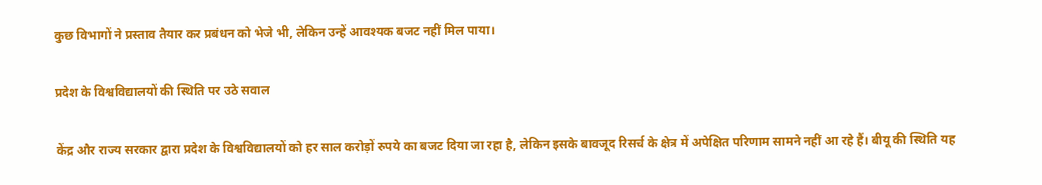कुछ विभागों ने प्रस्ताव तैयार कर प्रबंधन को भेजे भी, लेकिन उन्हें आवश्यक बजट नहीं मिल पाया।

प्रदेश के विश्वविद्यालयों की स्थिति पर उठे सवाल

केंद्र और राज्य सरकार द्वारा प्रदेश के विश्वविद्यालयों को हर साल करोड़ों रुपये का बजट दिया जा रहा है, लेकिन इसके बावजूद रिसर्च के क्षेत्र में अपेक्षित परिणाम सामने नहीं आ रहे हैं। बीयू की स्थिति यह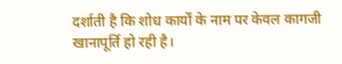दर्शाती है कि शोध कार्यों के नाम पर केवल कागजी खानापूर्ति हो रही है।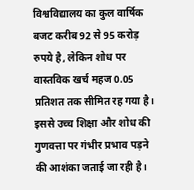विश्वविद्यालय का कुल वार्षिक बजट करीब 92 से 95 करोड़ रुपये है, लेकिन शोध पर वास्तविक खर्च महज 0.05 प्रतिशत तक सीमित रह गया है। इससे उच्च शिक्षा और शोध की गुणवत्ता पर गंभीर प्रभाव पड़ने की आशंका जताई जा रही है।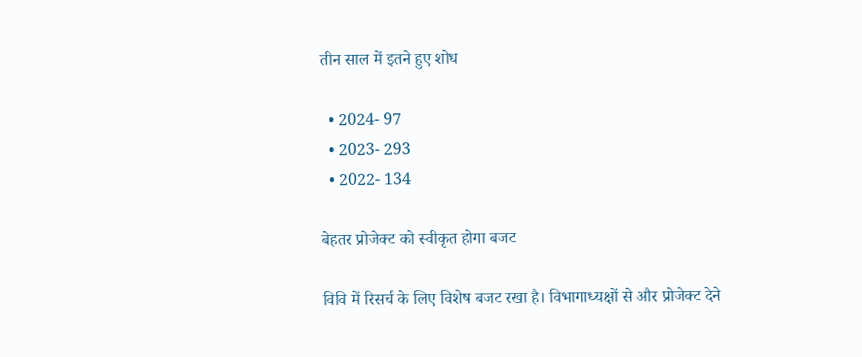तीन साल में इतने हुए शोध

  • 2024- 97
  • 2023- 293
  • 2022- 134

बेहतर प्रोजेक्ट को स्वीकृत होगा बजट

विवि में रिसर्च के लिए विशेष बजट रखा है। विभागाध्यक्षों से और प्रोजेक्ट देने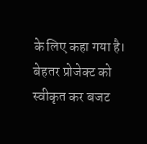के लिए कहा गया है। बेहतर प्रोजेक्ट को स्वीकृत कर बजट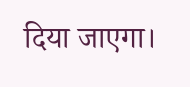दिया जाएगा।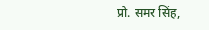प्रो. समर सिंह,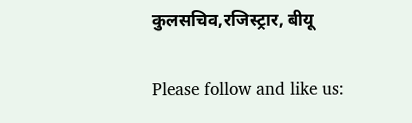कुलसचिव,रजिस्ट्रार, बीयू

Please follow and like us: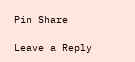Pin Share

Leave a Reply